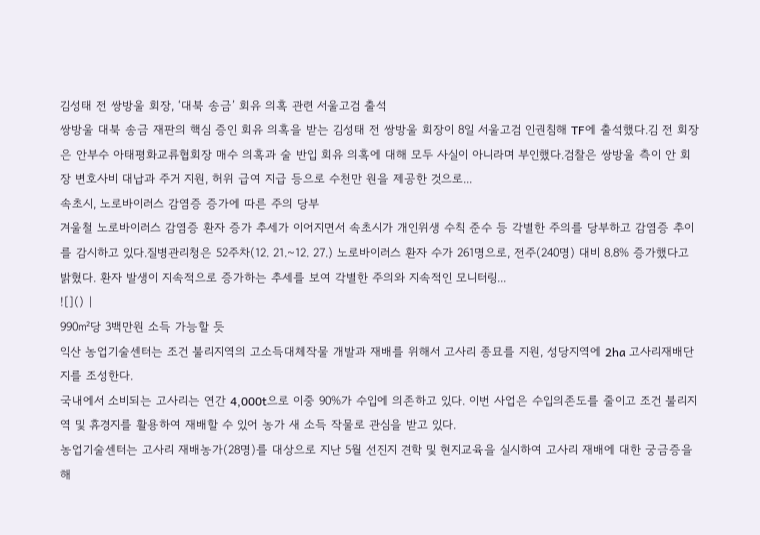김성태 전 쌍방울 회장, ‘대북 송금’ 회유 의혹 관련 서울고검 출석
쌍방울 대북 송금 재판의 핵심 증인 회유 의혹을 받는 김성태 전 쌍방울 회장이 8일 서울고검 인권침해 TF에 출석했다.김 전 회장은 안부수 아태평화교류협회장 매수 의혹과 술 반입 회유 의혹에 대해 모두 사실이 아니라며 부인했다.검찰은 쌍방울 측이 안 회장 변호사비 대납과 주거 지원, 허위 급여 지급 등으로 수천만 원을 제공한 것으로...
속초시, 노로바이러스 감염증 증가에 따른 주의 당부
겨울철 노로바이러스 감염증 환자 증가 추세가 이어지면서 속초시가 개인위생 수칙 준수 등 각별한 주의를 당부하고 감염증 추이를 감시하고 있다.질병관리청은 52주차(12. 21.~12. 27.) 노로바이러스 환자 수가 261명으로, 전주(240명) 대비 8.8% 증가했다고 밝혔다. 환자 발생이 지속적으로 증가하는 추세를 보여 각별한 주의와 지속적인 모니터링...
![]() |
990㎡당 3백만원 소득 가능할 듯
익산 농업기술센터는 조건 불리지역의 고소득대체작물 개발과 재배를 위해서 고사리 종묘를 지원, 성당지역에 2ha 고사리재배단지를 조성한다.
국내에서 소비되는 고사리는 연간 4,000t으로 이중 90%가 수입에 의존하고 있다. 이번 사업은 수입의존도를 줄이고 조건 불리지역 및 휴경지를 활용하여 재배할 수 있어 농가 새 소득 작물로 관심을 받고 있다.
농업기술센터는 고사리 재배농가(28명)를 대상으로 지난 5월 선진지 견학 및 현지교육을 실시하여 고사리 재배에 대한 궁금증을 해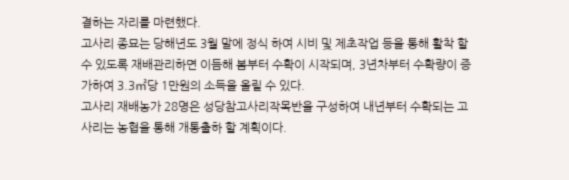결하는 자리를 마련했다.
고사리 종묘는 당해년도 3월 말에 정식 하여 시비 및 제초작업 등을 통해 활착 할 수 있도록 재배관리하면 이듬해 봄부터 수확이 시작되며, 3년차부터 수확량이 증가하여 3.3㎡당 1만원의 소득을 올릴 수 있다.
고사리 재배농가 28명은 성당참고사리작목반을 구성하여 내년부터 수확되는 고사리는 농협을 통해 개통출하 할 계획이다.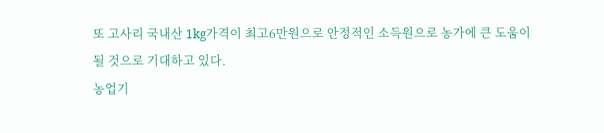또 고사리 국내산 1kg가격이 최고6만원으로 안정적인 소득원으로 농가에 큰 도움이 될 것으로 기대하고 있다.
농업기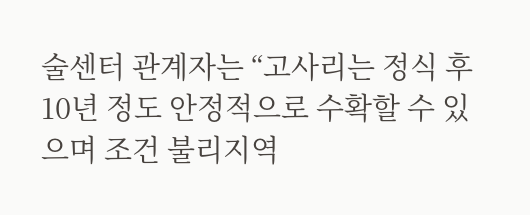술센터 관계자는 “고사리는 정식 후 10년 정도 안정적으로 수확할 수 있으며 조건 불리지역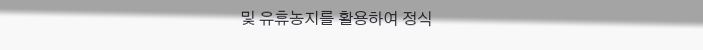및 유휴농지를 활용하여 정식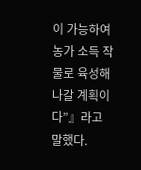이 가능하여 농가 소득 작물로 육성해 나갈 계획이다”』라고 말했다.